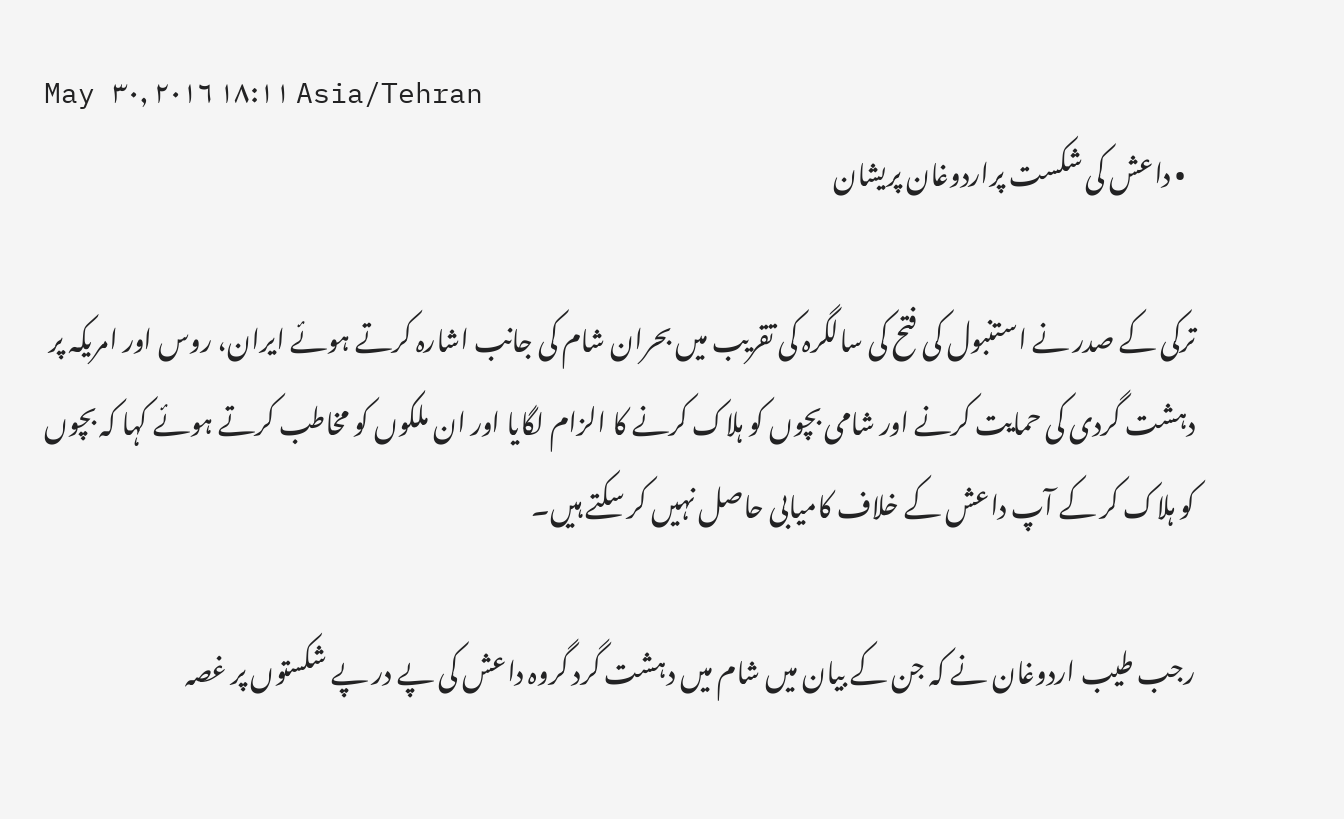May ۳۰, ۲۰۱۶ ۱۸:۱۱ Asia/Tehran
  • داعش کی شکست پراردوغان پریشان

ترکی کے صدر نے استنبول کی فتح کی سالگرہ کی تقریب میں بحران شام کی جانب اشارہ کرتے ہوئے ایران، روس اور امریکہ پر دہشت گردی کی حمایت کرنے اور شامی بچوں کو ہلاک کرنے کا الزام لگایا اور ان ملکوں کو مخاطب کرتے ہوئے کہا کہ بچوں کو ہلاک کر کے آپ داعش کے خلاف کامیابی حاصل نہیں کر سکتے ہیں۔

رجب طیب اردوغان نے کہ جن کے بیان میں شام میں دہشت گرد گروہ داعش کی پے در پے شکستوں پر غصہ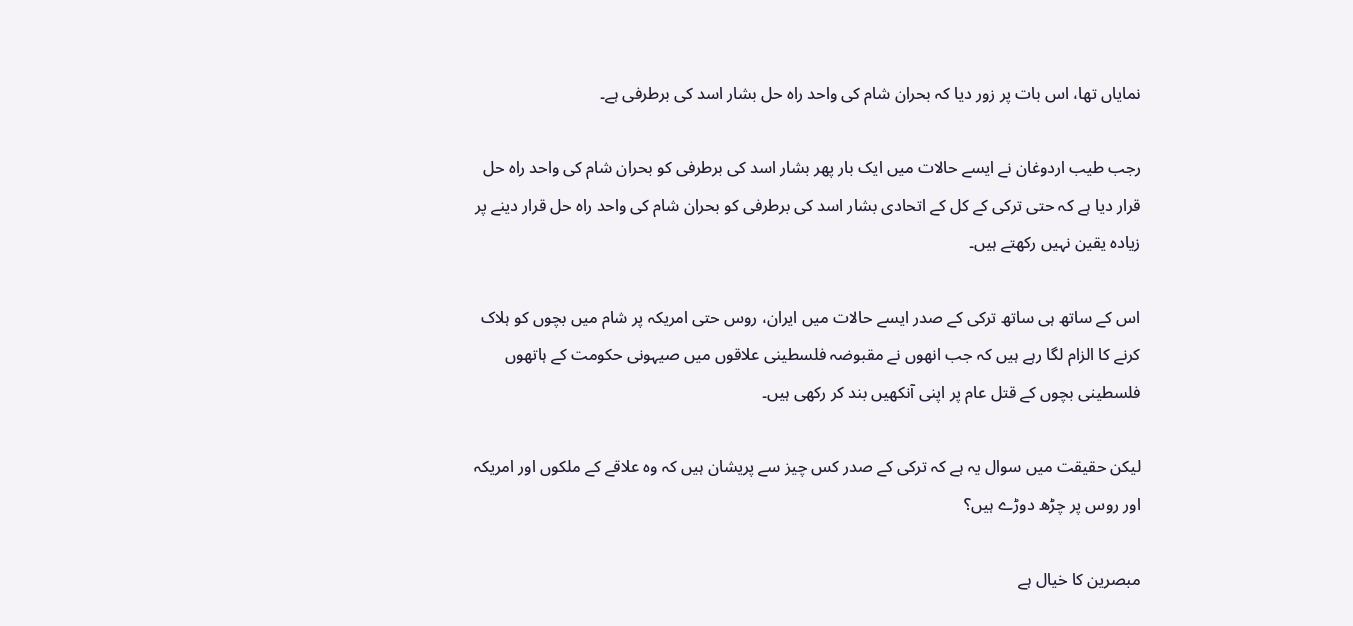نمایاں تھا، اس بات پر زور دیا کہ بحران شام کی واحد راہ حل بشار اسد کی برطرفی ہے۔

رجب طیب اردوغان نے ایسے حالات میں ایک بار پھر بشار اسد کی برطرفی کو بحران شام کی واحد راہ حل قرار دیا ہے کہ حتی ترکی کے کل کے اتحادی بشار اسد کی برطرفی کو بحران شام کی واحد راہ حل قرار دینے پر زیادہ یقین نہیں رکھتے ہیں۔

اس کے ساتھ ہی ساتھ ترکی کے صدر ایسے حالات میں ایران، روس حتی امریکہ پر شام میں بچوں کو ہلاک کرنے کا الزام لگا رہے ہیں کہ جب انھوں نے مقبوضہ فلسطینی علاقوں میں صیہونی حکومت کے ہاتھوں فلسطینی بچوں کے قتل عام پر اپنی آنکھیں بند کر رکھی ہیں۔

لیکن حقیقت میں سوال یہ ہے کہ ترکی کے صدر کس چیز سے پریشان ہیں کہ وہ علاقے کے ملکوں اور امریکہ اور روس پر چڑھ دوڑے ہیں؟

مبصرین کا خیال ہے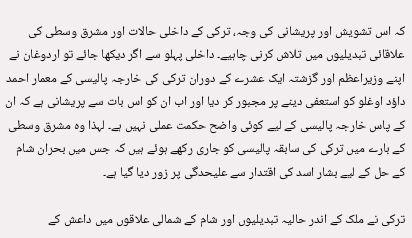کہ اس تشویش اور پریشانی کی وجہ، ترکی کے داخلی حالات اور مشرق وسطی کی علاقائی تبدیلیوں میں تلاش کرنی چاہیے۔ داخلی پہلو سے اگر دیکھا جائے تو اردوغان نے اپنے وزیراعظم اور گزشتہ ایک عشرے کے دوران ترکی کی خارجہ پالیسی کے معمار احمد داؤد اوغلو کو استعفی دینے پر مجبور کر دیا اور اب ان کو اس بات سے پریشانی ہے کہ ان کے پاس خارجہ پالیسی کے لیے کوئی واضح حکمت عملی نہیں ہے۔ لہذا وہ مشرق وسطی کے بارے میں ترکی کی سابقہ پالیسی کو جاری رکھے ہوئے ہیں کہ جس میں بحران شام کے حل کے لیے بشار اسد کی اقتدار سے علیحدگی پر زور دیا گیا ہے۔

ترکی نے ملک کے اندر حالیہ تبدیلیوں اور شام کے شمالی علاقوں میں داعش کے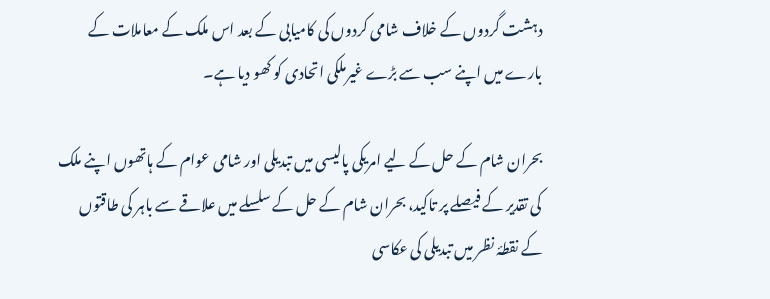دہشت گردوں کے خلاف شامی کردوں کی کامیابی کے بعد اس ملک کے معاملات کے بارے میں اپنے سب سے بڑے غیرملکی اتحادی کو کھو دیا ہے۔

بحران شام کے حل کے لیے امریکی پالیسی میں تبدیلی اور شامی عوام کے ہاتھوں اپنے ملک کی تقدیر کے فیصلے پر تاکید، بحران شام کے حل کے سلسلے میں علاقے سے باہر کی طاقتوں کے نقطۂ نظر میں تبدیلی کی عکاسی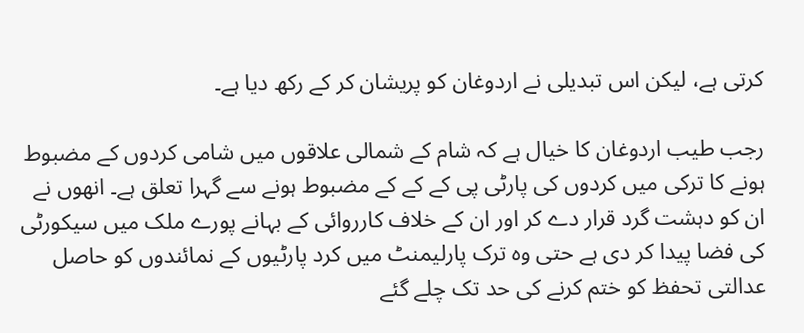کرتی ہے، لیکن اس تبدیلی نے اردوغان کو پریشان کر کے رکھ دیا ہے۔

رجب طیب اردوغان کا خیال ہے کہ شام کے شمالی علاقوں میں شامی کردوں کے مضبوط ہونے کا ترکی میں کردوں کی پارٹی پی کے کے کے مضبوط ہونے سے گہرا تعلق ہے۔ انھوں نے ان کو دہشت گرد قرار دے کر اور ان کے خلاف کارروائی کے بہانے پورے ملک میں سیکورٹی کی فضا پیدا کر دی ہے حتی وہ ترک پارلیمنٹ میں کرد پارٹیوں کے نمائندوں کو حاصل عدالتی تحفظ کو ختم کرنے کی حد تک چلے گئے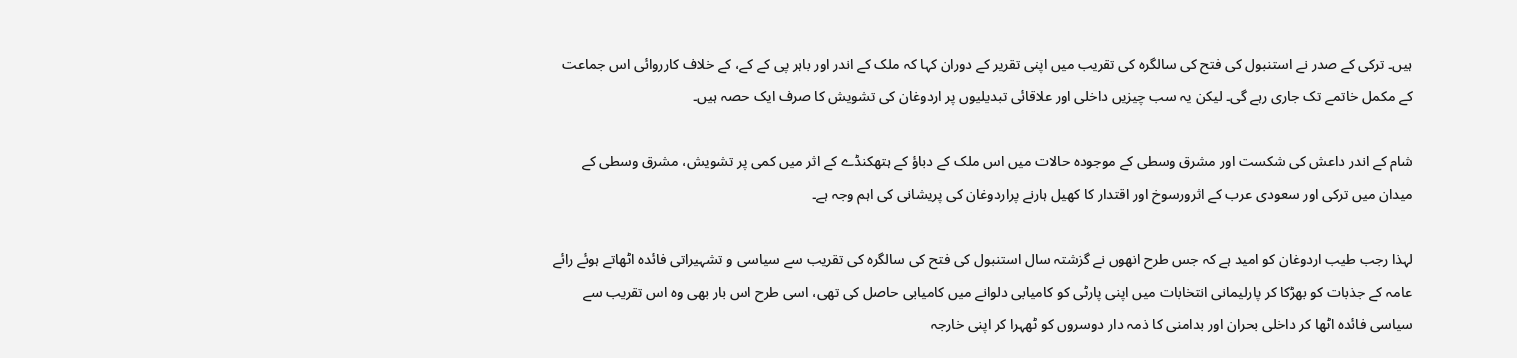ہیں۔ ترکی کے صدر نے استنبول کی فتح کی سالگرہ کی تقریب میں اپنی تقریر کے دوران کہا کہ ملک کے اندر اور باہر پی کے کے، کے خلاف کارروائی اس جماعت کے مکمل خاتمے تک جاری رہے گی۔ لیکن یہ سب چیزیں داخلی اور علاقائی تبدیلیوں پر اردوغان کی تشویش کا صرف ایک حصہ ہیں۔

شام کے اندر داعش کی شکست اور مشرق وسطی کے موجودہ حالات میں اس ملک کے دباؤ کے ہتھکنڈے کے اثر میں کمی پر تشویش، مشرق وسطی کے میدان میں ترکی اور سعودی عرب کے اثرورسوخ اور اقتدار کا کھیل ہارنے پراردوغان کی پریشانی کی اہم وجہ ہے۔

لہذا رجب طیب اردوغان کو امید ہے کہ جس طرح انھوں نے گزشتہ سال استنبول کی فتح کی سالگرہ کی تقریب سے سیاسی و تشہیراتی فائدہ اٹھاتے ہوئے رائے عامہ کے جذبات کو بھڑکا کر پارلیمانی انتخابات میں اپنی پارٹی کو کامیابی دلوانے میں کامیابی حاصل کی تھی، اسی طرح اس بار بھی وہ اس تقریب سے سیاسی فائدہ اٹھا کر داخلی بحران اور بدامنی کا ذمہ دار دوسروں کو ٹھہرا کر اپنی خارجہ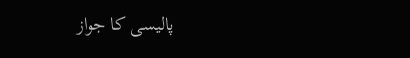پالیسی کا جواز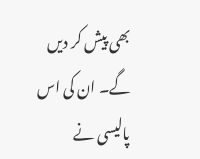بھی پیش کر دیں گے۔ ان کی اس پالیسی نے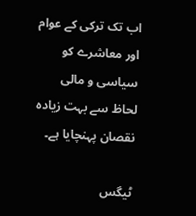اب تک ترکی کے عوام اور معاشرے کو سیاسی و مالی لحاظ سے بہت زیادہ نقصان پہنچایا ہے۔

ٹیگس